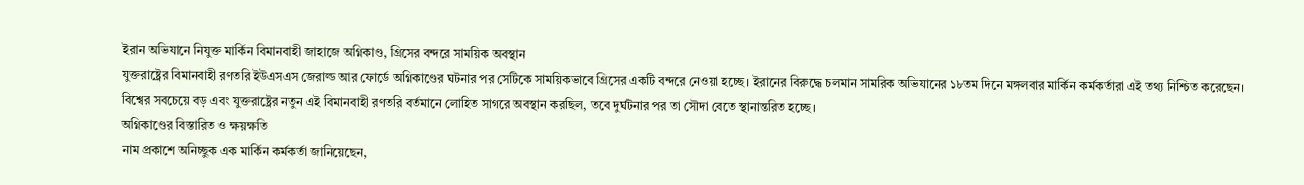ইরান অভিযানে নিযুক্ত মার্কিন বিমানবাহী জাহাজে অগ্নিকাণ্ড, গ্রিসের বন্দরে সাময়িক অবস্থান
যুক্তরাষ্ট্রের বিমানবাহী রণতরি ইউএসএস জেরাল্ড আর ফোর্ডে অগ্নিকাণ্ডের ঘটনার পর সেটিকে সাময়িকভাবে গ্রিসের একটি বন্দরে নেওয়া হচ্ছে। ইরানের বিরুদ্ধে চলমান সামরিক অভিযানের ১৮তম দিনে মঙ্গলবার মার্কিন কর্মকর্তারা এই তথ্য নিশ্চিত করেছেন। বিশ্বের সবচেয়ে বড় এবং যুক্তরাষ্ট্রের নতুন এই বিমানবাহী রণতরি বর্তমানে লোহিত সাগরে অবস্থান করছিল, তবে দুর্ঘটনার পর তা সৌদা বেতে স্থানান্তরিত হচ্ছে।
অগ্নিকাণ্ডের বিস্তারিত ও ক্ষয়ক্ষতি
নাম প্রকাশে অনিচ্ছুক এক মার্কিন কর্মকর্তা জানিয়েছেন,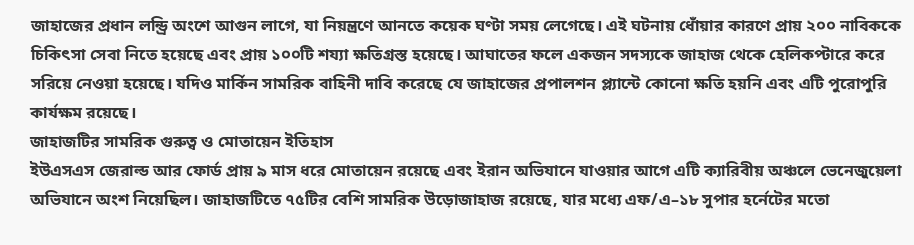জাহাজের প্রধান লন্ড্রি অংশে আগুন লাগে, যা নিয়ন্ত্রণে আনতে কয়েক ঘণ্টা সময় লেগেছে। এই ঘটনায় ধোঁয়ার কারণে প্রায় ২০০ নাবিককে চিকিৎসা সেবা নিতে হয়েছে এবং প্রায় ১০০টি শয্যা ক্ষতিগ্রস্ত হয়েছে। আঘাতের ফলে একজন সদস্যকে জাহাজ থেকে হেলিকপ্টারে করে সরিয়ে নেওয়া হয়েছে। যদিও মার্কিন সামরিক বাহিনী দাবি করেছে যে জাহাজের প্রপালশন প্ল্যান্টে কোনো ক্ষতি হয়নি এবং এটি পুরোপুরি কার্যক্ষম রয়েছে।
জাহাজটির সামরিক গুরুত্ব ও মোতায়েন ইতিহাস
ইউএসএস জেরাল্ড আর ফোর্ড প্রায় ৯ মাস ধরে মোতায়েন রয়েছে এবং ইরান অভিযানে যাওয়ার আগে এটি ক্যারিবীয় অঞ্চলে ভেনেজুয়েলা অভিযানে অংশ নিয়েছিল। জাহাজটিতে ৭৫টির বেশি সামরিক উড়োজাহাজ রয়েছে, যার মধ্যে এফ/এ–১৮ সুপার হর্নেটের মতো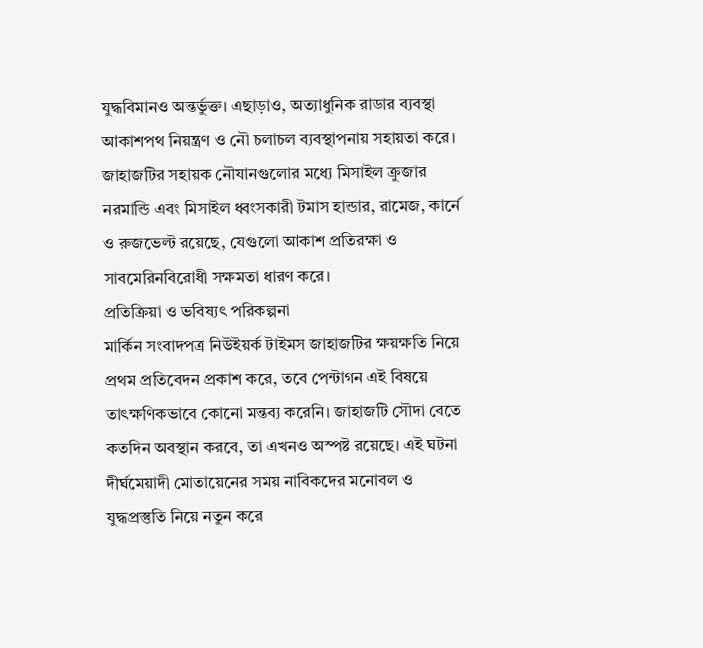যুদ্ধবিমানও অন্তর্ভুক্ত। এছাড়াও, অত্যাধুনিক রাডার ব্যবস্থা আকাশপথ নিয়ন্ত্রণ ও নৌ চলাচল ব্যবস্থাপনায় সহায়তা করে। জাহাজটির সহায়ক নৌযানগুলোর মধ্যে মিসাইল ক্রুজার নরমান্ডি এবং মিসাইল ধ্বংসকারী টমাস হান্ডার, রামেজ, কার্নে ও রুজভেল্ট রয়েছে, যেগুলো আকাশ প্রতিরক্ষা ও সাবমেরিনবিরোধী সক্ষমতা ধারণ করে।
প্রতিক্রিয়া ও ভবিষ্যৎ পরিকল্পনা
মার্কিন সংবাদপত্র নিউইয়র্ক টাইমস জাহাজটির ক্ষয়ক্ষতি নিয়ে প্রথম প্রতিবেদন প্রকাশ করে, তবে পেন্টাগন এই বিষয়ে তাৎক্ষণিকভাবে কোনো মন্তব্য করেনি। জাহাজটি সৌদা বেতে কতদিন অবস্থান করবে, তা এখনও অস্পষ্ট রয়েছে। এই ঘটনা দীর্ঘমেয়াদী মোতায়েনের সময় নাবিকদের মনোবল ও যুদ্ধপ্রস্তুতি নিয়ে নতুন করে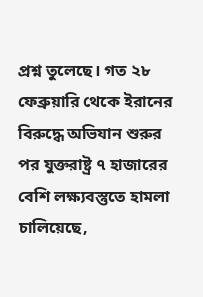প্রশ্ন তুলেছে। গত ২৮ ফেব্রুয়ারি থেকে ইরানের বিরুদ্ধে অভিযান শুরুর পর যুক্তরাষ্ট্র ৭ হাজারের বেশি লক্ষ্যবস্তুতে হামলা চালিয়েছে,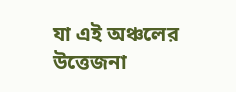যা এই অঞ্চলের উত্তেজনা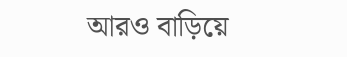আরও বাড়িয়ে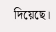দিয়েছে।